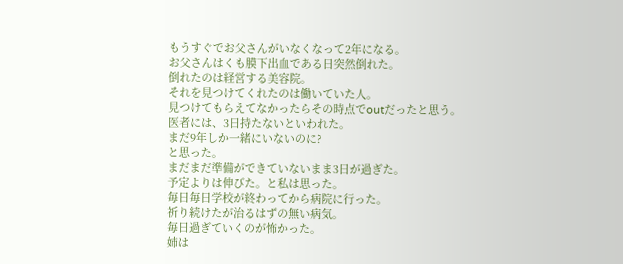もうすぐでお父さんがいなくなって2年になる。
お父さんはくも膜下出血である日突然倒れた。
倒れたのは経営する美容院。
それを見つけてくれたのは働いていた人。
見つけてもらえてなかったらその時点でoutだったと思う。
医者には、3日持たないといわれた。
まだ9年しか一緒にいないのに?
と思った。
まだまだ準備ができていないまま3日が過ぎた。
予定よりは伸びた。と私は思った。
毎日毎日学校が終わってから病院に行った。
祈り続けたが治るはずの無い病気。
毎日過ぎていくのが怖かった。
姉は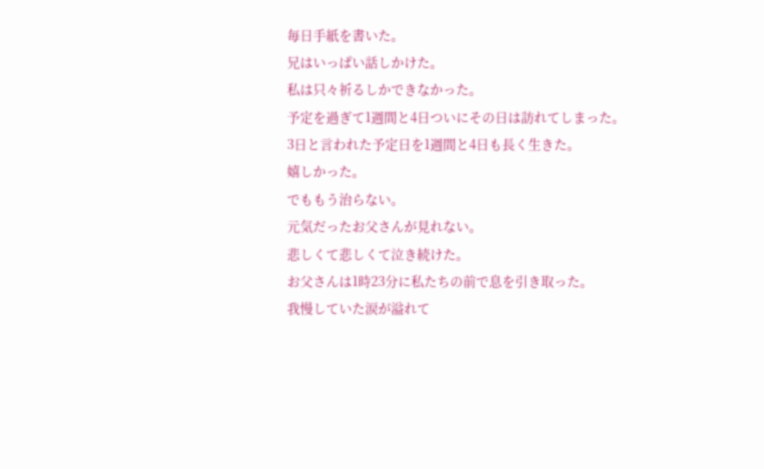毎日手紙を書いた。
兄はいっぱい話しかけた。
私は只々祈るしかできなかった。
予定を過ぎて1週間と4日ついにその日は訪れてしまった。
3日と言われた予定日を1週間と4日も長く生きた。
嬉しかった。
でももう治らない。
元気だったお父さんが見れない。
悲しくて悲しくて泣き続けた。
お父さんは1時23分に私たちの前で息を引き取った。
我慢していた涙が溢れて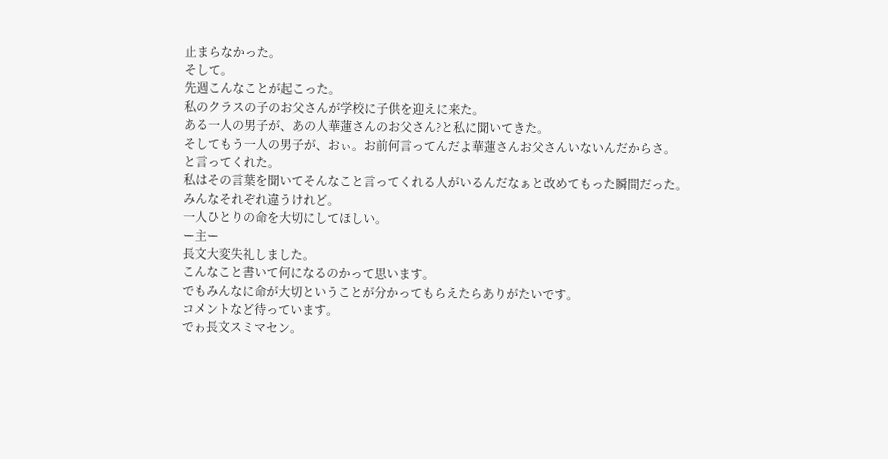止まらなかった。
そして。
先週こんなことが起こった。
私のクラスの子のお父さんが学校に子供を迎えに来た。
ある一人の男子が、あの人華蓮さんのお父さん?と私に聞いてきた。
そしてもう一人の男子が、おぃ。お前何言ってんだよ華蓮さんお父さんいないんだからさ。
と言ってくれた。
私はその言葉を聞いてそんなこと言ってくれる人がいるんだなぁと改めてもった瞬間だった。
みんなそれぞれ違うけれど。
一人ひとりの命を大切にしてほしい。
ー主ー
長文大変失礼しました。
こんなこと書いて何になるのかって思います。
でもみんなに命が大切ということが分かってもらえたらありがたいです。
コメントなど待っています。
でゎ長文スミマセン。